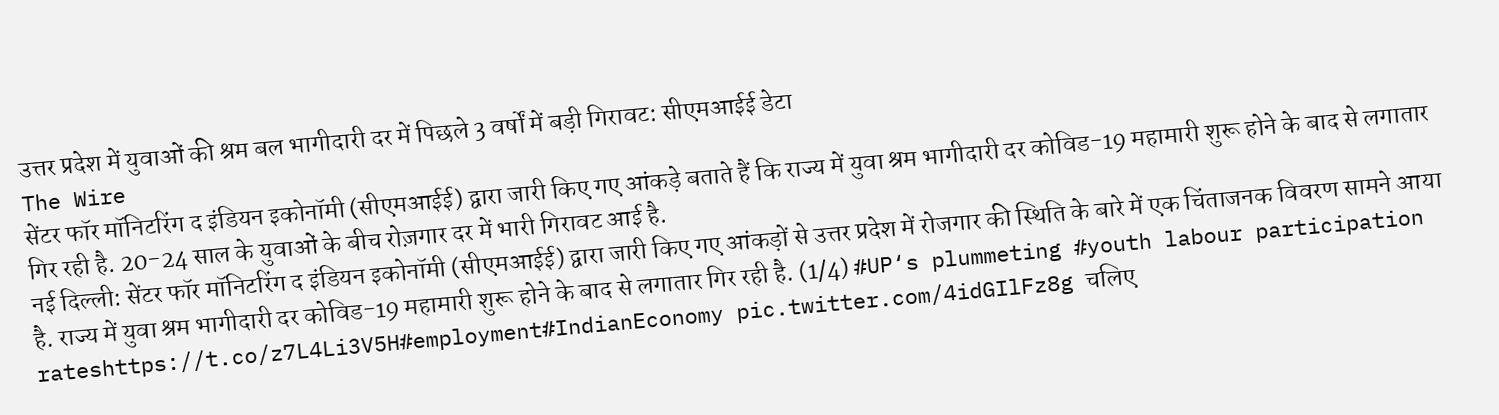उत्तर प्रदेश में युवाओं की श्रम बल भागीदारी दर में पिछले 3 वर्षों में बड़ी गिरावट: सीएमआईई डेटा
The Wire
सेंटर फॉर मॉनिटरिंग द इंडियन इकोनॉमी (सीएमआईई) द्वारा जारी किए गए आंकड़े बताते हैं कि राज्य में युवा श्रम भागीदारी दर कोविड-19 महामारी शुरू होने के बाद से लगातार गिर रही है. 20-24 साल के युवाओं के बीच रोज़गार दर में भारी गिरावट आई है.
नई दिल्ली: सेंटर फॉर मॉनिटरिंग द इंडियन इकोनॉमी (सीएमआईई) द्वारा जारी किए गए आंकड़ों से उत्तर प्रदेश में रोजगार की स्थिति के बारे में एक चिंताजनक विवरण सामने आया है. राज्य में युवा श्रम भागीदारी दर कोविड-19 महामारी शुरू होने के बाद से लगातार गिर रही है. (1/4) #UP‘s plummeting #youth labour participation rateshttps://t.co/z7L4Li3V5H#employment#IndianEconomy pic.twitter.com/4idGIlFz8g चलिए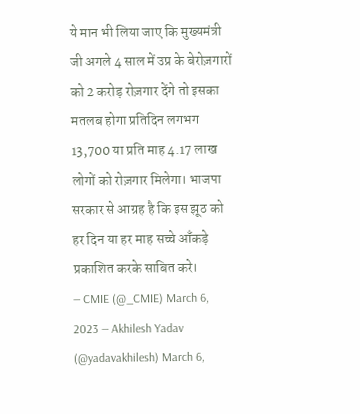ये मान भी लिया जाए कि मुख्यमंत्री जी अगले 4 साल में उप्र के बेरोज़गारों को 2 करोड़ रोज़गार देंगे तो इसका मतलब होगा प्रतिदिन लगभग 13,700 या प्रति माह 4.17 लाख लोगों को रोज़गार मिलेगा। भाजपा सरकार से आग्रह है कि इस झूठ को हर दिन या हर माह सच्चे आँकड़े प्रकाशित करके साबित करे।
— CMIE (@_CMIE) March 6, 2023 — Akhilesh Yadav (@yadavakhilesh) March 6,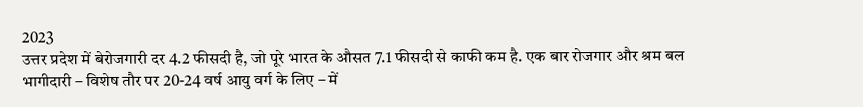2023
उत्तर प्रदेश में बेरोजगारी दर 4.2 फीसदी है, जो पूरे भारत के औसत 7.1 फीसदी से काफी कम है. एक बार रोजगार और श्रम बल भागीदारी – विशेष तौर पर 20-24 वर्ष आयु वर्ग के लिए – में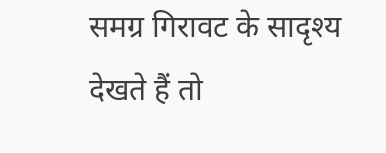समग्र गिरावट के सादृश्य देखते हैं तो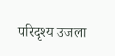परिदृश्य उजला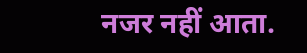नजर नहीं आता.